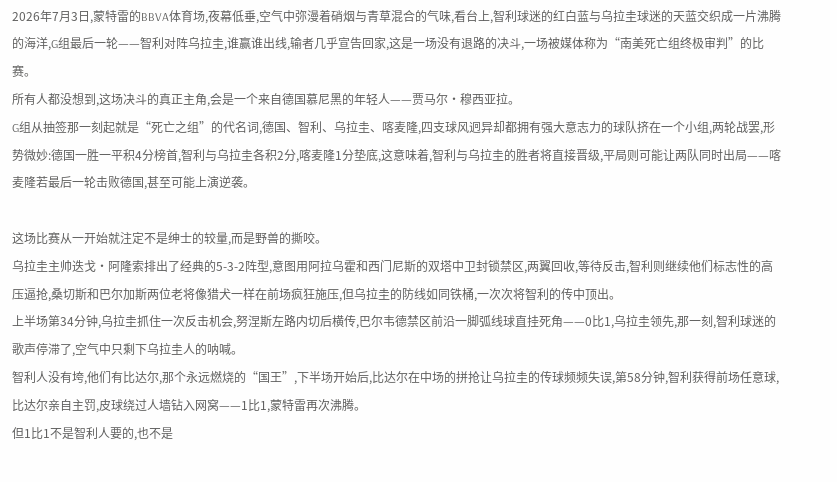2026年7月3日,蒙特雷的BBVA体育场,夜幕低垂,空气中弥漫着硝烟与青草混合的气味,看台上,智利球迷的红白蓝与乌拉圭球迷的天蓝交织成一片沸腾的海洋,G组最后一轮——智利对阵乌拉圭,谁赢谁出线,输者几乎宣告回家,这是一场没有退路的决斗,一场被媒体称为“南美死亡组终极审判”的比赛。
所有人都没想到,这场决斗的真正主角,会是一个来自德国慕尼黑的年轻人——贾马尔·穆西亚拉。
G组从抽签那一刻起就是“死亡之组”的代名词,德国、智利、乌拉圭、喀麦隆,四支球风迥异却都拥有强大意志力的球队挤在一个小组,两轮战罢,形势微妙:德国一胜一平积4分榜首,智利与乌拉圭各积2分,喀麦隆1分垫底,这意味着,智利与乌拉圭的胜者将直接晋级,平局则可能让两队同时出局——喀麦隆若最后一轮击败德国,甚至可能上演逆袭。

这场比赛从一开始就注定不是绅士的较量,而是野兽的撕咬。
乌拉圭主帅迭戈·阿隆索排出了经典的5-3-2阵型,意图用阿拉乌霍和西门尼斯的双塔中卫封锁禁区,两翼回收,等待反击,智利则继续他们标志性的高压逼抢,桑切斯和巴尔加斯两位老将像猎犬一样在前场疯狂施压,但乌拉圭的防线如同铁桶,一次次将智利的传中顶出。
上半场第34分钟,乌拉圭抓住一次反击机会,努涅斯左路内切后横传,巴尔韦德禁区前沿一脚弧线球直挂死角——0比1,乌拉圭领先,那一刻,智利球迷的歌声停滞了,空气中只剩下乌拉圭人的呐喊。
智利人没有垮,他们有比达尔,那个永远燃烧的“国王”,下半场开始后,比达尔在中场的拼抢让乌拉圭的传球频频失误,第58分钟,智利获得前场任意球,比达尔亲自主罚,皮球绕过人墙钻入网窝——1比1,蒙特雷再次沸腾。
但1比1不是智利人要的,也不是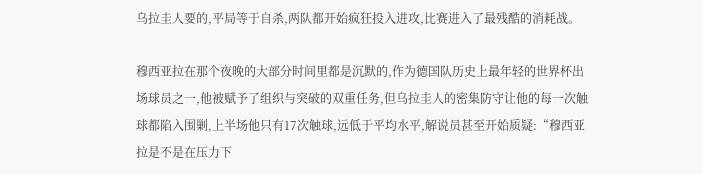乌拉圭人要的,平局等于自杀,两队都开始疯狂投入进攻,比赛进入了最残酷的消耗战。

穆西亚拉在那个夜晚的大部分时间里都是沉默的,作为德国队历史上最年轻的世界杯出场球员之一,他被赋予了组织与突破的双重任务,但乌拉圭人的密集防守让他的每一次触球都陷入围剿,上半场他只有17次触球,远低于平均水平,解说员甚至开始质疑:“穆西亚拉是不是在压力下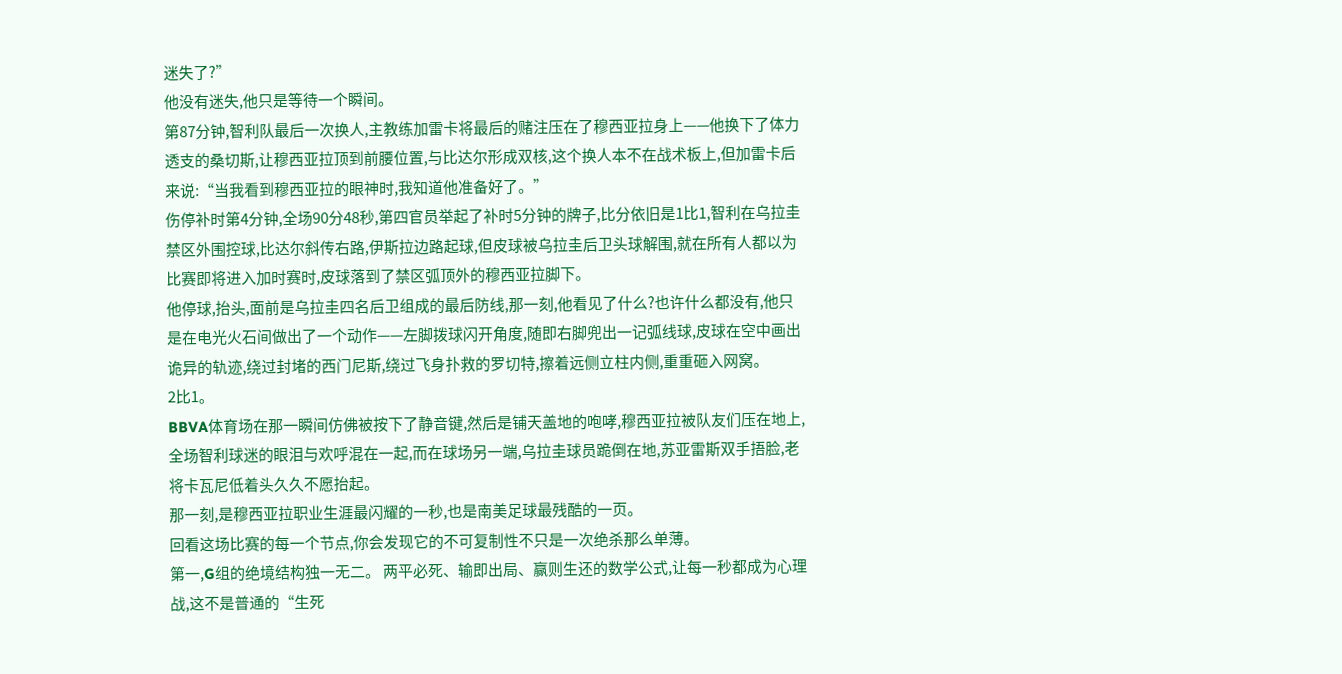迷失了?”
他没有迷失,他只是等待一个瞬间。
第87分钟,智利队最后一次换人,主教练加雷卡将最后的赌注压在了穆西亚拉身上——他换下了体力透支的桑切斯,让穆西亚拉顶到前腰位置,与比达尔形成双核,这个换人本不在战术板上,但加雷卡后来说:“当我看到穆西亚拉的眼神时,我知道他准备好了。”
伤停补时第4分钟,全场90分48秒,第四官员举起了补时5分钟的牌子,比分依旧是1比1,智利在乌拉圭禁区外围控球,比达尔斜传右路,伊斯拉边路起球,但皮球被乌拉圭后卫头球解围,就在所有人都以为比赛即将进入加时赛时,皮球落到了禁区弧顶外的穆西亚拉脚下。
他停球,抬头,面前是乌拉圭四名后卫组成的最后防线,那一刻,他看见了什么?也许什么都没有,他只是在电光火石间做出了一个动作——左脚拨球闪开角度,随即右脚兜出一记弧线球,皮球在空中画出诡异的轨迹,绕过封堵的西门尼斯,绕过飞身扑救的罗切特,擦着远侧立柱内侧,重重砸入网窝。
2比1。
BBVA体育场在那一瞬间仿佛被按下了静音键,然后是铺天盖地的咆哮,穆西亚拉被队友们压在地上,全场智利球迷的眼泪与欢呼混在一起,而在球场另一端,乌拉圭球员跪倒在地,苏亚雷斯双手捂脸,老将卡瓦尼低着头久久不愿抬起。
那一刻,是穆西亚拉职业生涯最闪耀的一秒,也是南美足球最残酷的一页。
回看这场比赛的每一个节点,你会发现它的不可复制性不只是一次绝杀那么单薄。
第一,G组的绝境结构独一无二。 两平必死、输即出局、赢则生还的数学公式,让每一秒都成为心理战,这不是普通的“生死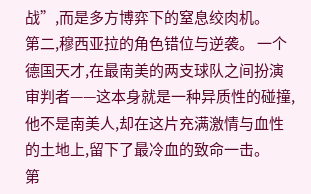战”,而是多方博弈下的窒息绞肉机。
第二,穆西亚拉的角色错位与逆袭。 一个德国天才,在最南美的两支球队之间扮演审判者——这本身就是一种异质性的碰撞,他不是南美人,却在这片充满激情与血性的土地上,留下了最冷血的致命一击。
第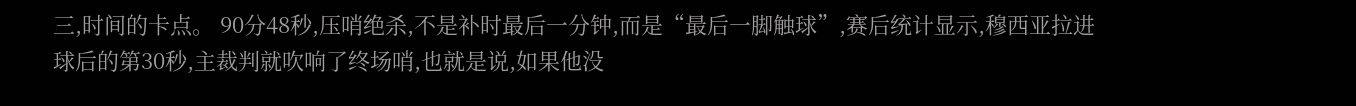三,时间的卡点。 90分48秒,压哨绝杀,不是补时最后一分钟,而是“最后一脚触球”,赛后统计显示,穆西亚拉进球后的第30秒,主裁判就吹响了终场哨,也就是说,如果他没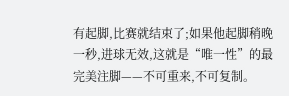有起脚,比赛就结束了;如果他起脚稍晚一秒,进球无效,这就是“唯一性”的最完美注脚——不可重来,不可复制。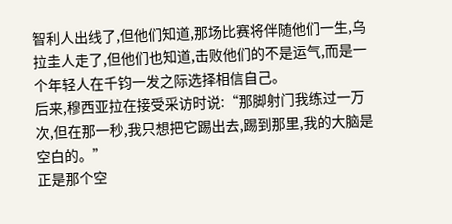智利人出线了,但他们知道,那场比赛将伴随他们一生,乌拉圭人走了,但他们也知道,击败他们的不是运气,而是一个年轻人在千钧一发之际选择相信自己。
后来,穆西亚拉在接受采访时说:“那脚射门我练过一万次,但在那一秒,我只想把它踢出去,踢到那里,我的大脑是空白的。”
正是那个空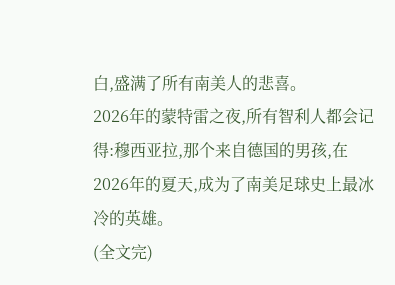白,盛满了所有南美人的悲喜。
2026年的蒙特雷之夜,所有智利人都会记得:穆西亚拉,那个来自德国的男孩,在2026年的夏天,成为了南美足球史上最冰冷的英雄。
(全文完)